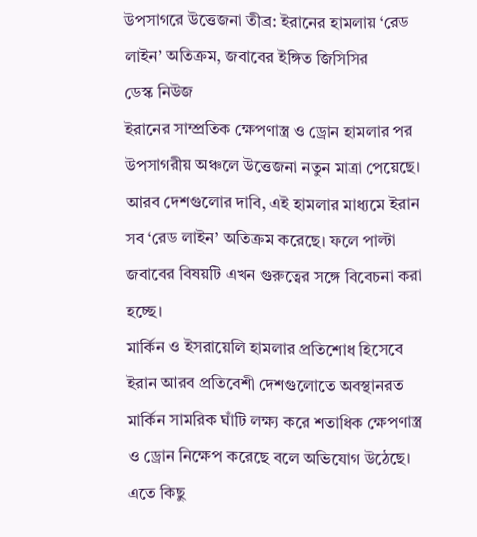উপসাগরে উত্তেজনা তীব্র: ইরানের হামলায় ‘রেড লাইন’ অতিক্রম, জবাবের ইঙ্গিত জিসিসির
ডেস্ক নিউজ
ইরানের সাম্প্রতিক ক্ষেপণাস্ত্র ও ড্রোন হামলার পর উপসাগরীয় অঞ্চলে উত্তেজনা নতুন মাত্রা পেয়েছে। আরব দেশগুলোর দাবি, এই হামলার মাধ্যমে ইরান সব ‘রেড লাইন’ অতিক্রম করেছে। ফলে পাল্টা জবাবের বিষয়টি এখন গুরুত্বের সঙ্গে বিবেচনা করা হচ্ছে।
মার্কিন ও ইসরায়েলি হামলার প্রতিশোধ হিসেবে ইরান আরব প্রতিবেশী দেশগুলোতে অবস্থানরত মার্কিন সামরিক ঘাঁটি লক্ষ্য করে শতাধিক ক্ষেপণাস্ত্র ও ড্রোন নিক্ষেপ করেছে বলে অভিযোগ উঠেছে। এতে কিছু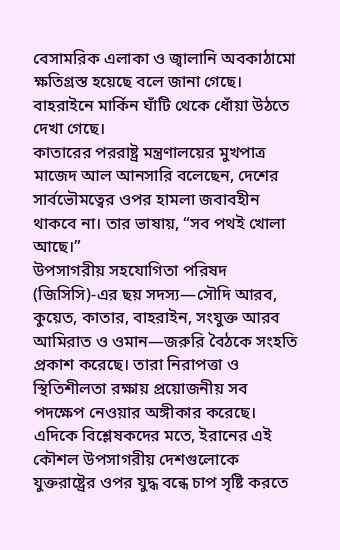বেসামরিক এলাকা ও জ্বালানি অবকাঠামো ক্ষতিগ্রস্ত হয়েছে বলে জানা গেছে। বাহরাইনে মার্কিন ঘাঁটি থেকে ধোঁয়া উঠতে দেখা গেছে।
কাতারের পররাষ্ট্র মন্ত্রণালয়ের মুখপাত্র মাজেদ আল আনসারি বলেছেন, দেশের সার্বভৌমত্বের ওপর হামলা জবাবহীন থাকবে না। তার ভাষায়, “সব পথই খোলা আছে।”
উপসাগরীয় সহযোগিতা পরিষদ (জিসিসি)-এর ছয় সদস্য—সৌদি আরব, কুয়েত, কাতার, বাহরাইন, সংযুক্ত আরব আমিরাত ও ওমান—জরুরি বৈঠকে সংহতি প্রকাশ করেছে। তারা নিরাপত্তা ও স্থিতিশীলতা রক্ষায় প্রয়োজনীয় সব পদক্ষেপ নেওয়ার অঙ্গীকার করেছে।
এদিকে বিশ্লেষকদের মতে, ইরানের এই কৌশল উপসাগরীয় দেশগুলোকে যুক্তরাষ্ট্রের ওপর যুদ্ধ বন্ধে চাপ সৃষ্টি করতে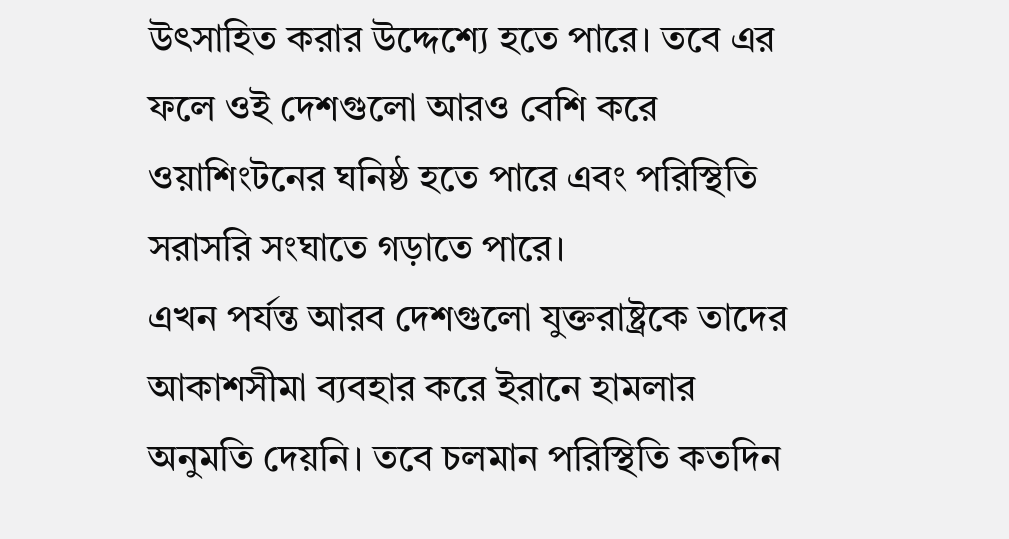উৎসাহিত করার উদ্দেশ্যে হতে পারে। তবে এর ফলে ওই দেশগুলো আরও বেশি করে ওয়াশিংটনের ঘনিষ্ঠ হতে পারে এবং পরিস্থিতি সরাসরি সংঘাতে গড়াতে পারে।
এখন পর্যন্ত আরব দেশগুলো যুক্তরাষ্ট্রকে তাদের আকাশসীমা ব্যবহার করে ইরানে হামলার অনুমতি দেয়নি। তবে চলমান পরিস্থিতি কতদিন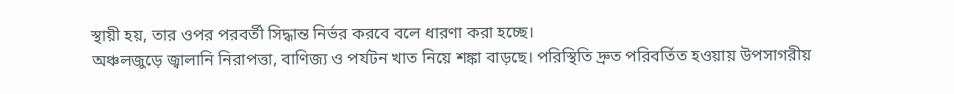স্থায়ী হয়, তার ওপর পরবর্তী সিদ্ধান্ত নির্ভর করবে বলে ধারণা করা হচ্ছে।
অঞ্চলজুড়ে জ্বালানি নিরাপত্তা, বাণিজ্য ও পর্যটন খাত নিয়ে শঙ্কা বাড়ছে। পরিস্থিতি দ্রুত পরিবর্তিত হওয়ায় উপসাগরীয়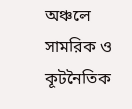অঞ্চলে সামরিক ও কূটনৈতিক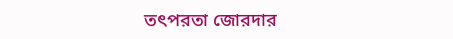তৎপরতা জোরদার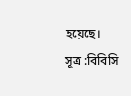হয়েছে।
সূত্র :বিবিসি